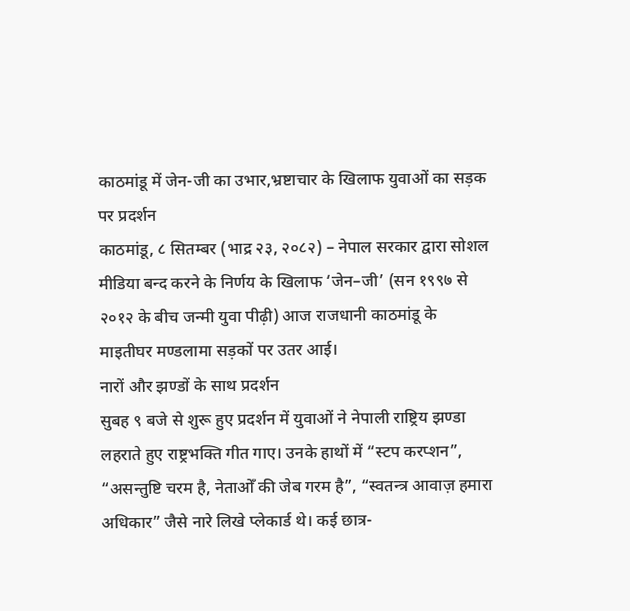काठमांडू में जेन-जी का उभार,भ्रष्टाचार के खिलाफ युवाओं का सड़क पर प्रदर्शन
काठमांडू, ८ सितम्बर (भाद्र २३, २०८२) – नेपाल सरकार द्वारा सोशल मीडिया बन्द करने के निर्णय के खिलाफ ‘जेन–जी’ (सन १९९७ से २०१२ के बीच जन्मी युवा पीढ़ी) आज राजधानी काठमांडू के माइतीघर मण्डलामा सड़कों पर उतर आई।
नारों और झण्डों के साथ प्रदर्शन
सुबह ९ बजे से शुरू हुए प्रदर्शन में युवाओं ने नेपाली राष्ट्रिय झण्डा लहराते हुए राष्ट्रभक्ति गीत गाए। उनके हाथों में “स्टप करप्शन”, “असन्तुष्टि चरम है, नेताओँ की जेब गरम है”, “स्वतन्त्र आवाज़ हमारा अधिकार” जैसे नारे लिखे प्लेकार्ड थे। कई छात्र-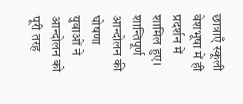छात्राएँ स्कूली वेशभूषा में ही प्रदर्शन में शामिल हुए।
शान्तिपूर्ण आन्दोलन की घोषणा
युवाओं ने आन्दोलन को पूरी तरह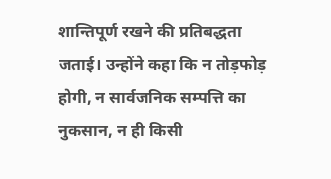शान्तिपूर्ण रखने की प्रतिबद्धता जताई। उन्होंने कहा कि न तोड़फोड़ होगी, न सार्वजनिक सम्पत्ति का नुकसान, न ही किसी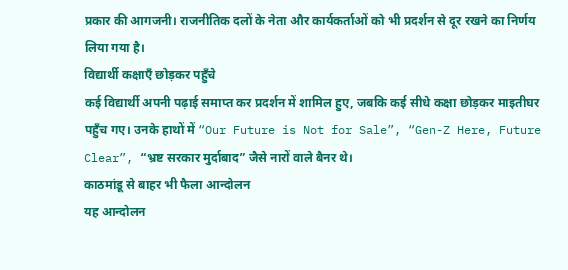प्रकार की आगजनी। राजनीतिक दलों के नेता और कार्यकर्ताओं को भी प्रदर्शन से दूर रखने का निर्णय लिया गया है।
विद्यार्थी कक्षाएँ छोड़कर पहुँचे
कई विद्यार्थी अपनी पढ़ाई समाप्त कर प्रदर्शन में शामिल हुए, जबकि कई सीधे कक्षा छोड़कर माइतीघर पहुँच गए। उनके हाथों में “Our Future is Not for Sale”, “Gen-Z Here, Future Clear”, “भ्रष्ट सरकार मुर्दाबाद” जैसे नारों वाले बैनर थे।
काठमांडू से बाहर भी फैला आन्दोलन
यह आन्दोलन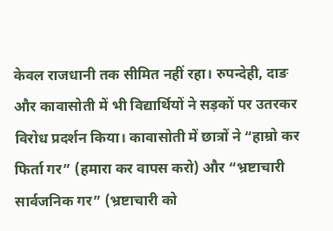केवल राजधानी तक सीमित नहीं रहा। रुपन्देही, दाङ और कावासोती में भी विद्यार्थियों ने सड़कों पर उतरकर विरोध प्रदर्शन किया। कावासोती में छात्रों ने “हाम्रो कर फिर्ता गर” (हमारा कर वापस करो) और “भ्रष्टाचारी सार्वजनिक गर” (भ्रष्टाचारी को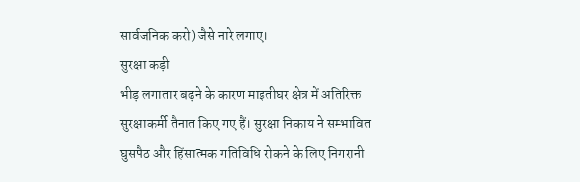सार्वजनिक करो) जैसे नारे लगाए।
सुरक्षा कड़ी
भीड़ लगातार बढ़ने के कारण माइतीघर क्षेत्र में अतिरिक्त सुरक्षाकर्मी तैनात किए गए हैं। सुरक्षा निकाय ने सम्भावित घुसपैठ और हिंसात्मक गतिविधि रोकने के लिए निगरानी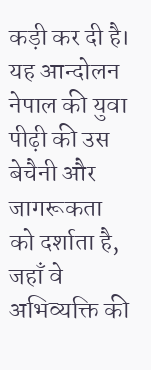कड़ी कर दी है।
यह आन्दोलन नेपाल की युवा पीढ़ी की उस बेचैनी और जागरूकता को दर्शाता है, जहाँ वे अभिव्यक्ति की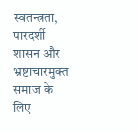स्वतन्त्रता, पारदर्शी शासन और भ्रष्टाचारमुक्त समाज के लिए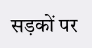सड़कों पर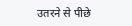उतरने से पीछे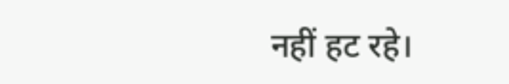नहीं हट रहे।